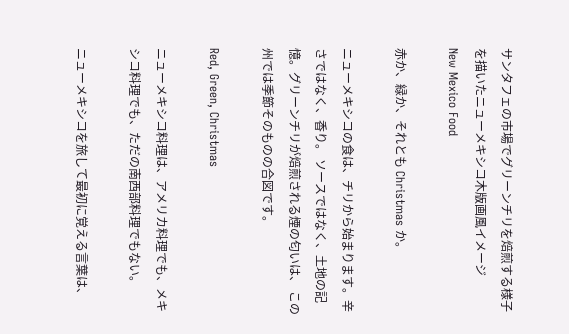サンタフェの市場でグリーンチリを焙煎する様子を描いたニューメキシコ木版画風イメージ
New Mexico Food

赤か、緑か、それとも Christmas か。

ニューメキシコの食は、チリから始まります。辛さではなく、香り。 ソースではなく、土地の記憶。グリーンチリが焙煎される煙の匂いは、 この州では季節そのものの合図です。

Red, Green, Christmas

ニューメキシコ料理は、アメリカ料理でも、メキシコ料理でも、ただの南西部料理でもない。

ニューメキシコを旅して最初に覚える言葉は、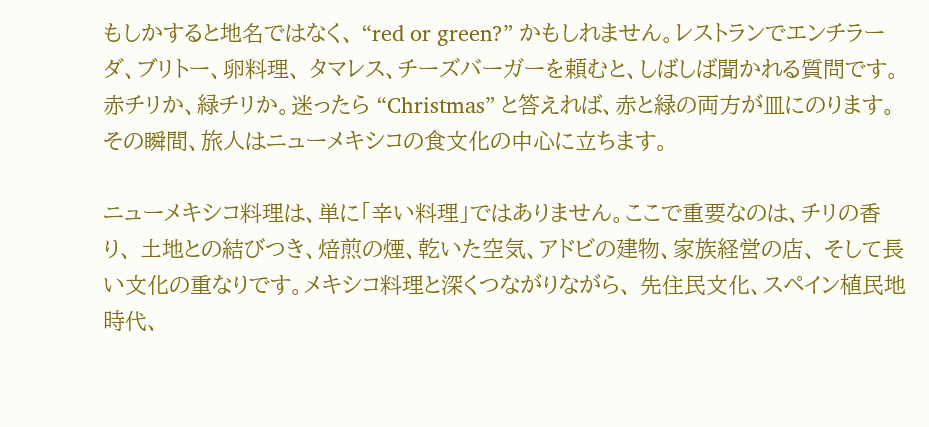もしかすると地名ではなく、 “red or green?” かもしれません。レストランでエンチラーダ、ブリトー、卵料理、 タマレス、チーズバーガーを頼むと、しばしば聞かれる質問です。 赤チリか、緑チリか。迷ったら “Christmas” と答えれば、赤と緑の両方が皿にのります。 その瞬間、旅人はニューメキシコの食文化の中心に立ちます。

ニューメキシコ料理は、単に「辛い料理」ではありません。ここで重要なのは、チリの香り、 土地との結びつき、焙煎の煙、乾いた空気、アドビの建物、家族経営の店、 そして長い文化の重なりです。メキシコ料理と深くつながりながら、 先住民文化、スペイン植民地時代、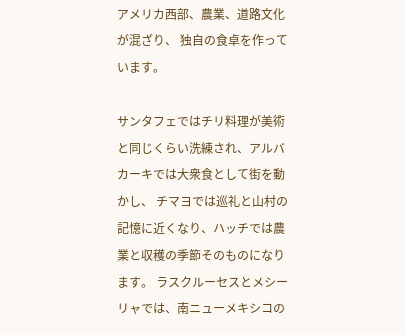アメリカ西部、農業、道路文化が混ざり、 独自の食卓を作っています。

サンタフェではチリ料理が美術と同じくらい洗練され、アルバカーキでは大衆食として街を動かし、 チマヨでは巡礼と山村の記憶に近くなり、ハッチでは農業と収穫の季節そのものになります。 ラスクルーセスとメシーリャでは、南ニューメキシコの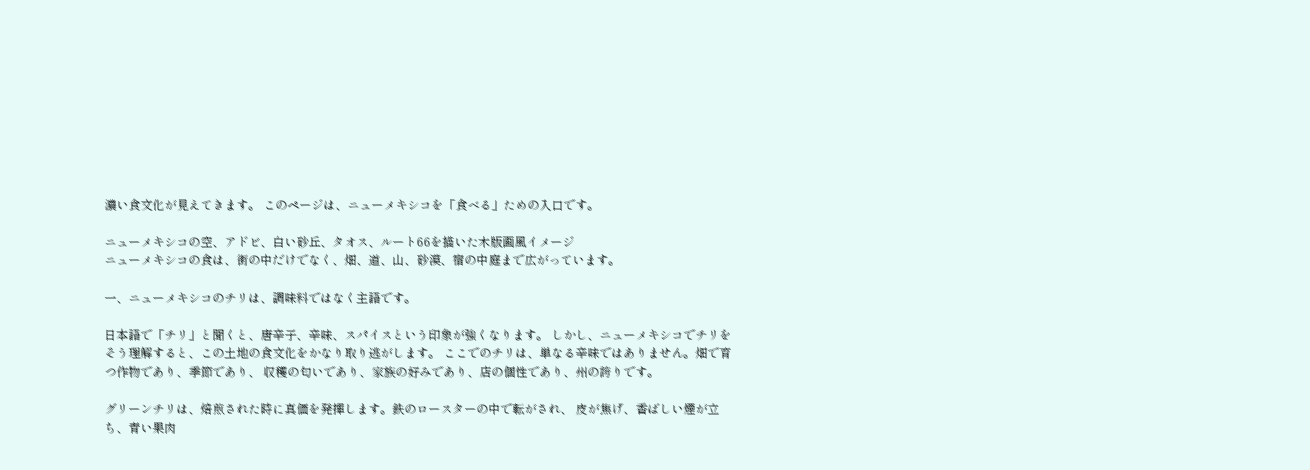濃い食文化が見えてきます。 このページは、ニューメキシコを「食べる」ための入口です。

ニューメキシコの空、アドビ、白い砂丘、タオス、ルート66を描いた木版画風イメージ
ニューメキシコの食は、街の中だけでなく、畑、道、山、砂漠、宿の中庭まで広がっています。

一、ニューメキシコのチリは、調味料ではなく主語です。

日本語で「チリ」と聞くと、唐辛子、辛味、スパイスという印象が強くなります。 しかし、ニューメキシコでチリをそう理解すると、この土地の食文化をかなり取り逃がします。 ここでのチリは、単なる辛味ではありません。畑で育つ作物であり、季節であり、 収穫の匂いであり、家族の好みであり、店の個性であり、州の誇りです。

グリーンチリは、焙煎された時に真価を発揮します。鉄のロースターの中で転がされ、 皮が焦げ、香ばしい煙が立ち、青い果肉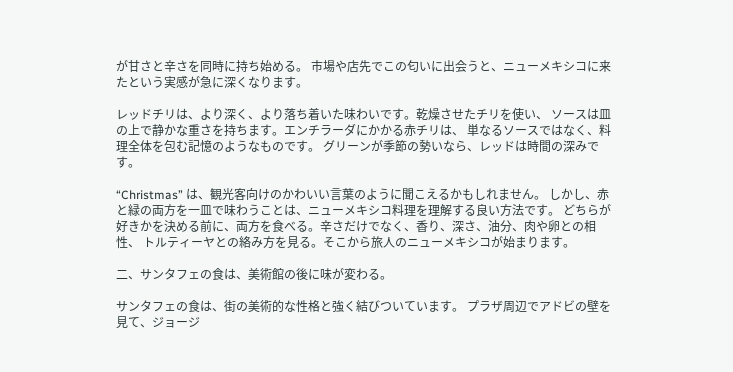が甘さと辛さを同時に持ち始める。 市場や店先でこの匂いに出会うと、ニューメキシコに来たという実感が急に深くなります。

レッドチリは、より深く、より落ち着いた味わいです。乾燥させたチリを使い、 ソースは皿の上で静かな重さを持ちます。エンチラーダにかかる赤チリは、 単なるソースではなく、料理全体を包む記憶のようなものです。 グリーンが季節の勢いなら、レッドは時間の深みです。

“Christmas” は、観光客向けのかわいい言葉のように聞こえるかもしれません。 しかし、赤と緑の両方を一皿で味わうことは、ニューメキシコ料理を理解する良い方法です。 どちらが好きかを決める前に、両方を食べる。辛さだけでなく、香り、深さ、油分、肉や卵との相性、 トルティーヤとの絡み方を見る。そこから旅人のニューメキシコが始まります。

二、サンタフェの食は、美術館の後に味が変わる。

サンタフェの食は、街の美術的な性格と強く結びついています。 プラザ周辺でアドビの壁を見て、ジョージ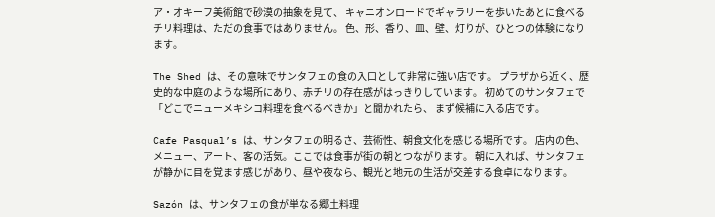ア・オキーフ美術館で砂漠の抽象を見て、 キャニオンロードでギャラリーを歩いたあとに食べるチリ料理は、ただの食事ではありません。 色、形、香り、皿、壁、灯りが、ひとつの体験になります。

The Shed は、その意味でサンタフェの食の入口として非常に強い店です。 プラザから近く、歴史的な中庭のような場所にあり、赤チリの存在感がはっきりしています。 初めてのサンタフェで「どこでニューメキシコ料理を食べるべきか」と聞かれたら、 まず候補に入る店です。

Cafe Pasqual’s は、サンタフェの明るさ、芸術性、朝食文化を感じる場所です。 店内の色、メニュー、アート、客の活気。ここでは食事が街の朝とつながります。 朝に入れば、サンタフェが静かに目を覚ます感じがあり、昼や夜なら、観光と地元の生活が交差する食卓になります。

Sazón は、サンタフェの食が単なる郷土料理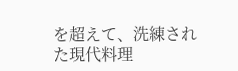を超えて、洗練された現代料理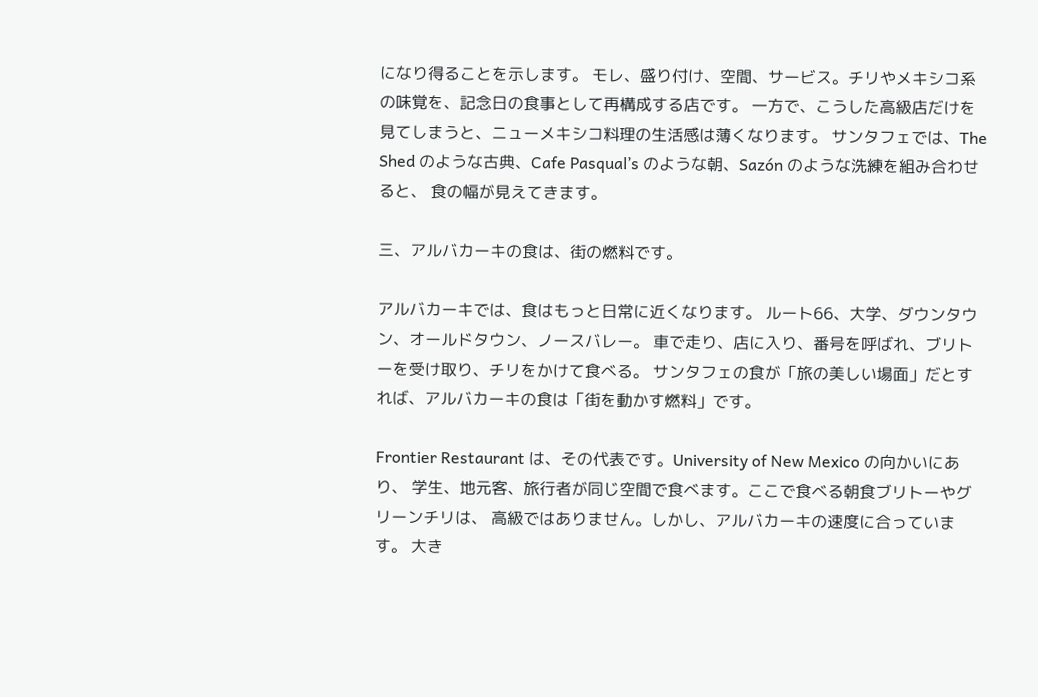になり得ることを示します。 モレ、盛り付け、空間、サービス。チリやメキシコ系の味覚を、記念日の食事として再構成する店です。 一方で、こうした高級店だけを見てしまうと、ニューメキシコ料理の生活感は薄くなります。 サンタフェでは、The Shed のような古典、Cafe Pasqual’s のような朝、Sazón のような洗練を組み合わせると、 食の幅が見えてきます。

三、アルバカーキの食は、街の燃料です。

アルバカーキでは、食はもっと日常に近くなります。 ルート66、大学、ダウンタウン、オールドタウン、ノースバレー。 車で走り、店に入り、番号を呼ばれ、ブリトーを受け取り、チリをかけて食べる。 サンタフェの食が「旅の美しい場面」だとすれば、アルバカーキの食は「街を動かす燃料」です。

Frontier Restaurant は、その代表です。University of New Mexico の向かいにあり、 学生、地元客、旅行者が同じ空間で食べます。ここで食べる朝食ブリトーやグリーンチリは、 高級ではありません。しかし、アルバカーキの速度に合っています。 大き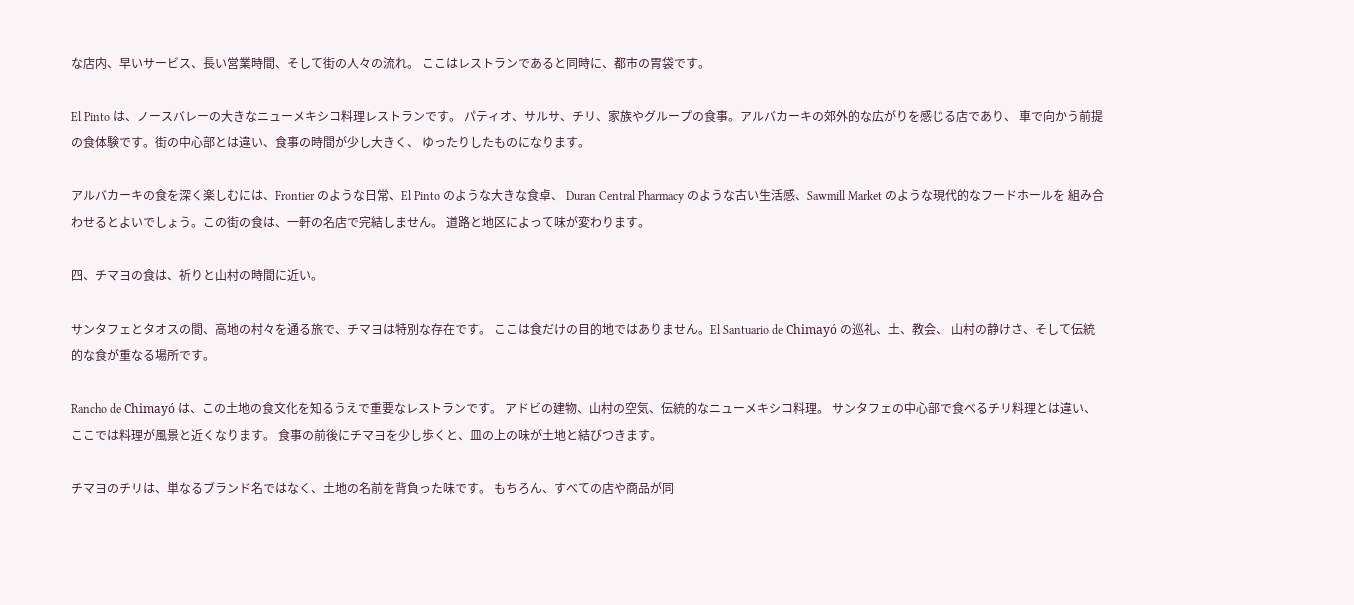な店内、早いサービス、長い営業時間、そして街の人々の流れ。 ここはレストランであると同時に、都市の胃袋です。

El Pinto は、ノースバレーの大きなニューメキシコ料理レストランです。 パティオ、サルサ、チリ、家族やグループの食事。アルバカーキの郊外的な広がりを感じる店であり、 車で向かう前提の食体験です。街の中心部とは違い、食事の時間が少し大きく、 ゆったりしたものになります。

アルバカーキの食を深く楽しむには、Frontier のような日常、El Pinto のような大きな食卓、 Duran Central Pharmacy のような古い生活感、Sawmill Market のような現代的なフードホールを 組み合わせるとよいでしょう。この街の食は、一軒の名店で完結しません。 道路と地区によって味が変わります。

四、チマヨの食は、祈りと山村の時間に近い。

サンタフェとタオスの間、高地の村々を通る旅で、チマヨは特別な存在です。 ここは食だけの目的地ではありません。El Santuario de Chimayó の巡礼、土、教会、 山村の静けさ、そして伝統的な食が重なる場所です。

Rancho de Chimayó は、この土地の食文化を知るうえで重要なレストランです。 アドビの建物、山村の空気、伝統的なニューメキシコ料理。 サンタフェの中心部で食べるチリ料理とは違い、ここでは料理が風景と近くなります。 食事の前後にチマヨを少し歩くと、皿の上の味が土地と結びつきます。

チマヨのチリは、単なるブランド名ではなく、土地の名前を背負った味です。 もちろん、すべての店や商品が同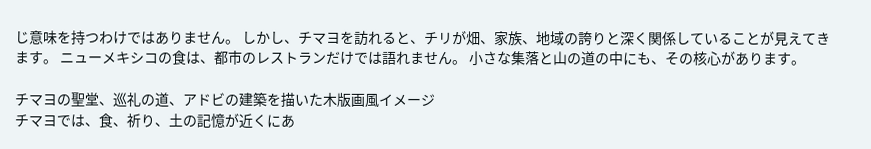じ意味を持つわけではありません。 しかし、チマヨを訪れると、チリが畑、家族、地域の誇りと深く関係していることが見えてきます。 ニューメキシコの食は、都市のレストランだけでは語れません。 小さな集落と山の道の中にも、その核心があります。

チマヨの聖堂、巡礼の道、アドビの建築を描いた木版画風イメージ
チマヨでは、食、祈り、土の記憶が近くにあ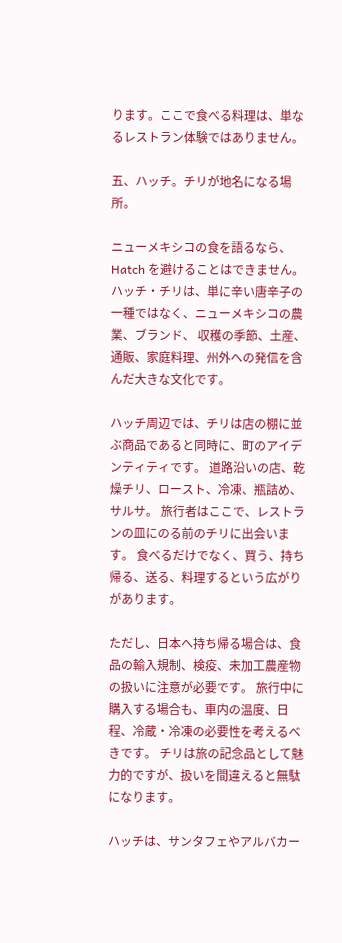ります。ここで食べる料理は、単なるレストラン体験ではありません。

五、ハッチ。チリが地名になる場所。

ニューメキシコの食を語るなら、Hatch を避けることはできません。 ハッチ・チリは、単に辛い唐辛子の一種ではなく、ニューメキシコの農業、ブランド、 収穫の季節、土産、通販、家庭料理、州外への発信を含んだ大きな文化です。

ハッチ周辺では、チリは店の棚に並ぶ商品であると同時に、町のアイデンティティです。 道路沿いの店、乾燥チリ、ロースト、冷凍、瓶詰め、サルサ。 旅行者はここで、レストランの皿にのる前のチリに出会います。 食べるだけでなく、買う、持ち帰る、送る、料理するという広がりがあります。

ただし、日本へ持ち帰る場合は、食品の輸入規制、検疫、未加工農産物の扱いに注意が必要です。 旅行中に購入する場合も、車内の温度、日程、冷蔵・冷凍の必要性を考えるべきです。 チリは旅の記念品として魅力的ですが、扱いを間違えると無駄になります。

ハッチは、サンタフェやアルバカー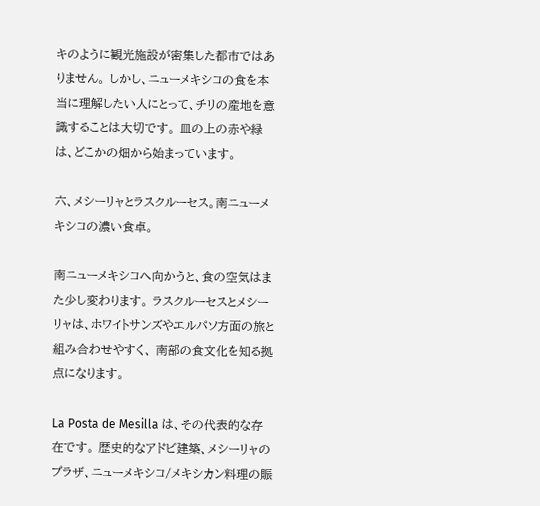キのように観光施設が密集した都市ではありません。 しかし、ニューメキシコの食を本当に理解したい人にとって、チリの産地を意識することは大切です。 皿の上の赤や緑は、どこかの畑から始まっています。

六、メシーリャとラスクルーセス。南ニューメキシコの濃い食卓。

南ニューメキシコへ向かうと、食の空気はまた少し変わります。 ラスクルーセスとメシーリャは、ホワイトサンズやエルパソ方面の旅と組み合わせやすく、 南部の食文化を知る拠点になります。

La Posta de Mesilla は、その代表的な存在です。 歴史的なアドビ建築、メシーリャのプラザ、ニューメキシコ/メキシカン料理の賑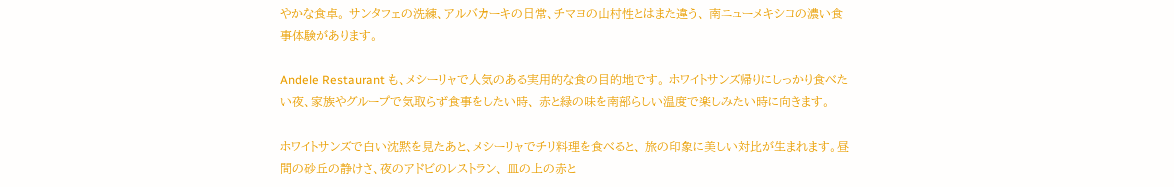やかな食卓。 サンタフェの洗練、アルバカーキの日常、チマヨの山村性とはまた違う、 南ニューメキシコの濃い食事体験があります。

Andele Restaurant も、メシーリャで人気のある実用的な食の目的地です。 ホワイトサンズ帰りにしっかり食べたい夜、家族やグループで気取らず食事をしたい時、 赤と緑の味を南部らしい温度で楽しみたい時に向きます。

ホワイトサンズで白い沈黙を見たあと、メシーリャでチリ料理を食べると、 旅の印象に美しい対比が生まれます。昼間の砂丘の静けさ、夜のアドビのレストラン、 皿の上の赤と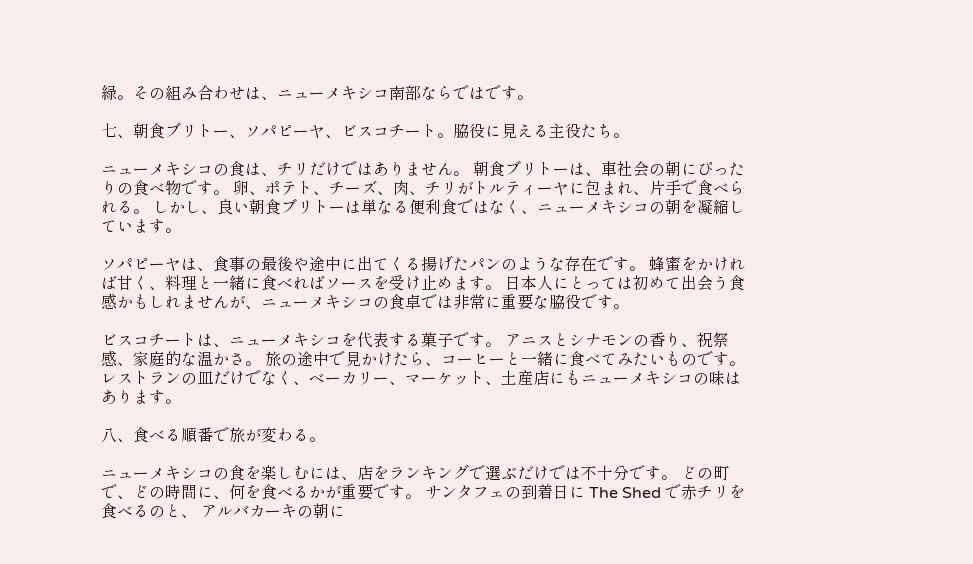緑。その組み合わせは、ニューメキシコ南部ならではです。

七、朝食ブリトー、ソパピーヤ、ビスコチート。脇役に見える主役たち。

ニューメキシコの食は、チリだけではありません。 朝食ブリトーは、車社会の朝にぴったりの食べ物です。 卵、ポテト、チーズ、肉、チリがトルティーヤに包まれ、片手で食べられる。 しかし、良い朝食ブリトーは単なる便利食ではなく、ニューメキシコの朝を凝縮しています。

ソパピーヤは、食事の最後や途中に出てくる揚げたパンのような存在です。 蜂蜜をかければ甘く、料理と一緒に食べればソースを受け止めます。 日本人にとっては初めて出会う食感かもしれませんが、ニューメキシコの食卓では非常に重要な脇役です。

ビスコチートは、ニューメキシコを代表する菓子です。 アニスとシナモンの香り、祝祭感、家庭的な温かさ。 旅の途中で見かけたら、コーヒーと一緒に食べてみたいものです。 レストランの皿だけでなく、ベーカリー、マーケット、土産店にもニューメキシコの味はあります。

八、食べる順番で旅が変わる。

ニューメキシコの食を楽しむには、店をランキングで選ぶだけでは不十分です。 どの町で、どの時間に、何を食べるかが重要です。 サンタフェの到着日に The Shed で赤チリを食べるのと、 アルバカーキの朝に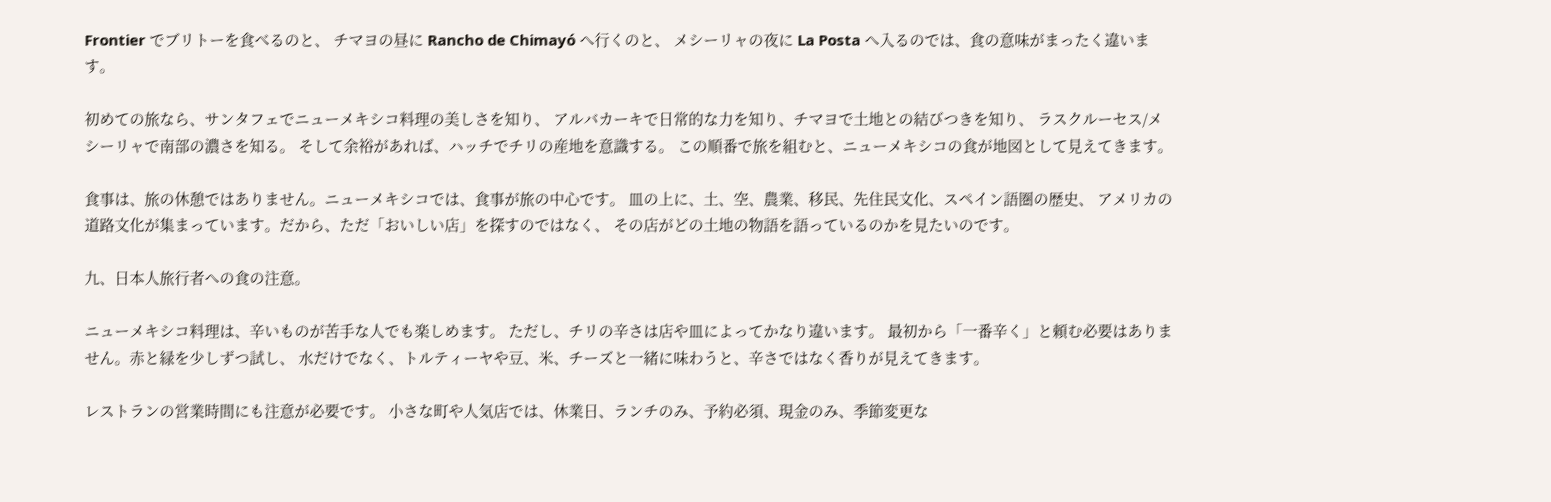Frontier でブリトーを食べるのと、 チマヨの昼に Rancho de Chimayó へ行くのと、 メシーリャの夜に La Posta へ入るのでは、食の意味がまったく違います。

初めての旅なら、サンタフェでニューメキシコ料理の美しさを知り、 アルバカーキで日常的な力を知り、チマヨで土地との結びつきを知り、 ラスクルーセス/メシーリャで南部の濃さを知る。 そして余裕があれば、ハッチでチリの産地を意識する。 この順番で旅を組むと、ニューメキシコの食が地図として見えてきます。

食事は、旅の休憩ではありません。ニューメキシコでは、食事が旅の中心です。 皿の上に、土、空、農業、移民、先住民文化、スペイン語圏の歴史、 アメリカの道路文化が集まっています。だから、ただ「おいしい店」を探すのではなく、 その店がどの土地の物語を語っているのかを見たいのです。

九、日本人旅行者への食の注意。

ニューメキシコ料理は、辛いものが苦手な人でも楽しめます。 ただし、チリの辛さは店や皿によってかなり違います。 最初から「一番辛く」と頼む必要はありません。赤と緑を少しずつ試し、 水だけでなく、トルティーヤや豆、米、チーズと一緒に味わうと、辛さではなく香りが見えてきます。

レストランの営業時間にも注意が必要です。 小さな町や人気店では、休業日、ランチのみ、予約必須、現金のみ、季節変更な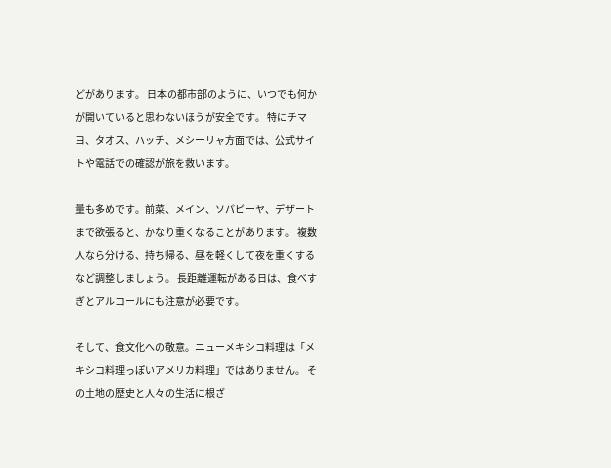どがあります。 日本の都市部のように、いつでも何かが開いていると思わないほうが安全です。 特にチマヨ、タオス、ハッチ、メシーリャ方面では、公式サイトや電話での確認が旅を救います。

量も多めです。前菜、メイン、ソパピーヤ、デザートまで欲張ると、かなり重くなることがあります。 複数人なら分ける、持ち帰る、昼を軽くして夜を重くするなど調整しましょう。 長距離運転がある日は、食べすぎとアルコールにも注意が必要です。

そして、食文化への敬意。ニューメキシコ料理は「メキシコ料理っぽいアメリカ料理」ではありません。 その土地の歴史と人々の生活に根ざ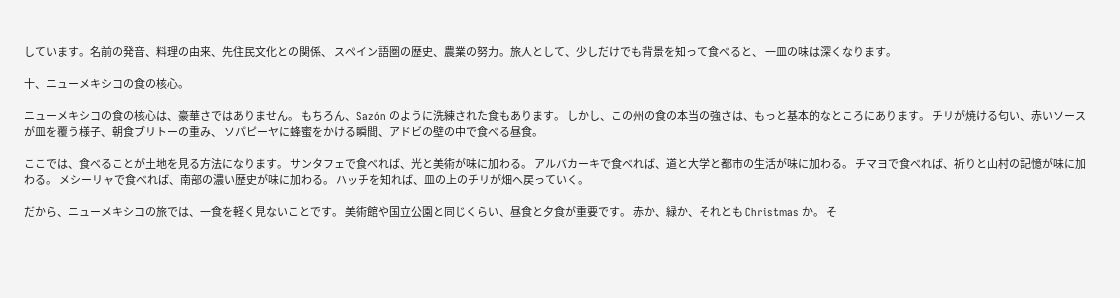しています。名前の発音、料理の由来、先住民文化との関係、 スペイン語圏の歴史、農業の努力。旅人として、少しだけでも背景を知って食べると、 一皿の味は深くなります。

十、ニューメキシコの食の核心。

ニューメキシコの食の核心は、豪華さではありません。 もちろん、Sazón のように洗練された食もあります。 しかし、この州の食の本当の強さは、もっと基本的なところにあります。 チリが焼ける匂い、赤いソースが皿を覆う様子、朝食ブリトーの重み、 ソパピーヤに蜂蜜をかける瞬間、アドビの壁の中で食べる昼食。

ここでは、食べることが土地を見る方法になります。 サンタフェで食べれば、光と美術が味に加わる。 アルバカーキで食べれば、道と大学と都市の生活が味に加わる。 チマヨで食べれば、祈りと山村の記憶が味に加わる。 メシーリャで食べれば、南部の濃い歴史が味に加わる。 ハッチを知れば、皿の上のチリが畑へ戻っていく。

だから、ニューメキシコの旅では、一食を軽く見ないことです。 美術館や国立公園と同じくらい、昼食と夕食が重要です。 赤か、緑か、それとも Christmas か。 そ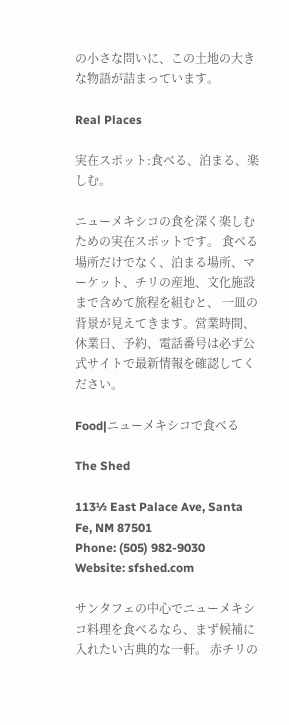の小さな問いに、この土地の大きな物語が詰まっています。

Real Places

実在スポット:食べる、泊まる、楽しむ。

ニューメキシコの食を深く楽しむための実在スポットです。 食べる場所だけでなく、泊まる場所、マーケット、チリの産地、文化施設まで含めて旅程を組むと、 一皿の背景が見えてきます。営業時間、休業日、予約、電話番号は必ず公式サイトで最新情報を確認してください。

Food|ニューメキシコで食べる

The Shed

113½ East Palace Ave, Santa Fe, NM 87501
Phone: (505) 982-9030
Website: sfshed.com

サンタフェの中心でニューメキシコ料理を食べるなら、まず候補に入れたい古典的な一軒。 赤チリの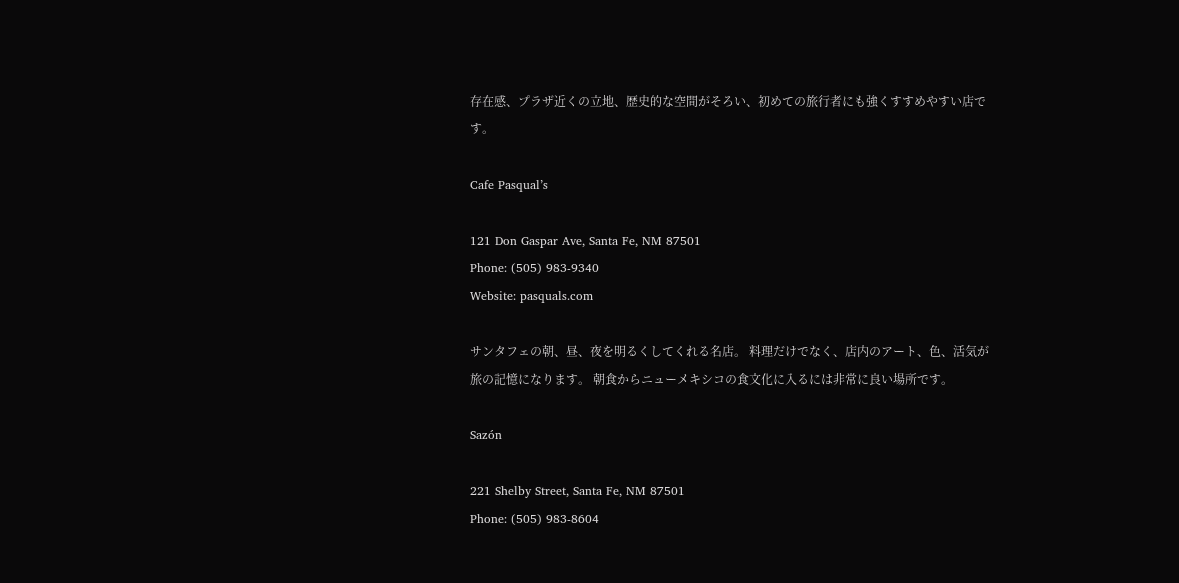存在感、プラザ近くの立地、歴史的な空間がそろい、初めての旅行者にも強くすすめやすい店です。

Cafe Pasqual’s

121 Don Gaspar Ave, Santa Fe, NM 87501
Phone: (505) 983-9340
Website: pasquals.com

サンタフェの朝、昼、夜を明るくしてくれる名店。 料理だけでなく、店内のアート、色、活気が旅の記憶になります。 朝食からニューメキシコの食文化に入るには非常に良い場所です。

Sazón

221 Shelby Street, Santa Fe, NM 87501
Phone: (505) 983-8604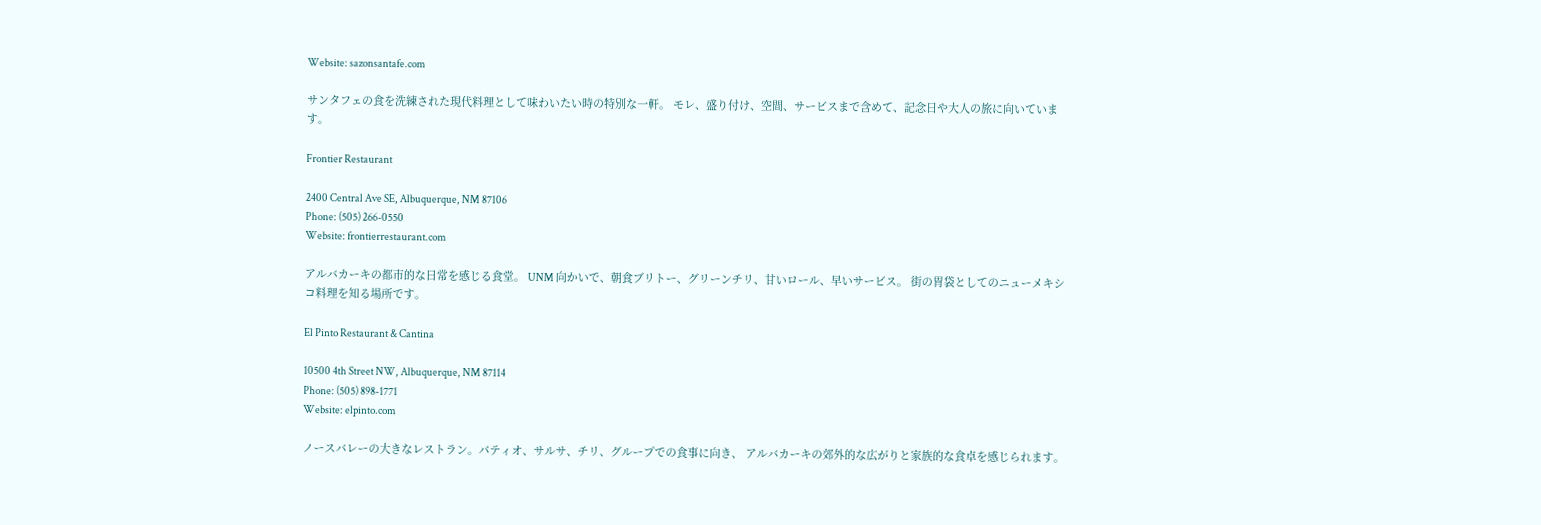Website: sazonsantafe.com

サンタフェの食を洗練された現代料理として味わいたい時の特別な一軒。 モレ、盛り付け、空間、サービスまで含めて、記念日や大人の旅に向いています。

Frontier Restaurant

2400 Central Ave SE, Albuquerque, NM 87106
Phone: (505) 266-0550
Website: frontierrestaurant.com

アルバカーキの都市的な日常を感じる食堂。 UNM 向かいで、朝食ブリトー、グリーンチリ、甘いロール、早いサービス。 街の胃袋としてのニューメキシコ料理を知る場所です。

El Pinto Restaurant & Cantina

10500 4th Street NW, Albuquerque, NM 87114
Phone: (505) 898-1771
Website: elpinto.com

ノースバレーの大きなレストラン。パティオ、サルサ、チリ、グループでの食事に向き、 アルバカーキの郊外的な広がりと家族的な食卓を感じられます。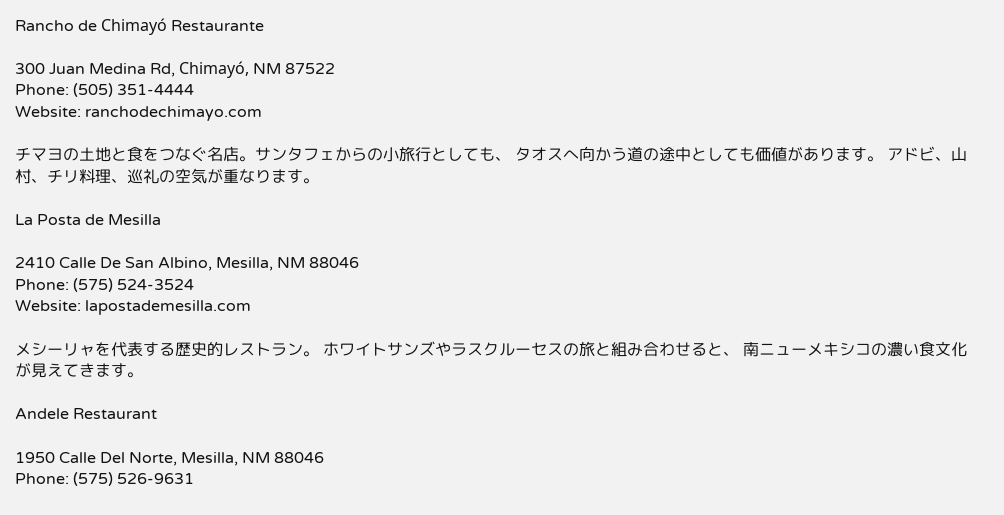Rancho de Chimayó Restaurante

300 Juan Medina Rd, Chimayó, NM 87522
Phone: (505) 351-4444
Website: ranchodechimayo.com

チマヨの土地と食をつなぐ名店。サンタフェからの小旅行としても、 タオスへ向かう道の途中としても価値があります。 アドビ、山村、チリ料理、巡礼の空気が重なります。

La Posta de Mesilla

2410 Calle De San Albino, Mesilla, NM 88046
Phone: (575) 524-3524
Website: lapostademesilla.com

メシーリャを代表する歴史的レストラン。 ホワイトサンズやラスクルーセスの旅と組み合わせると、 南ニューメキシコの濃い食文化が見えてきます。

Andele Restaurant

1950 Calle Del Norte, Mesilla, NM 88046
Phone: (575) 526-9631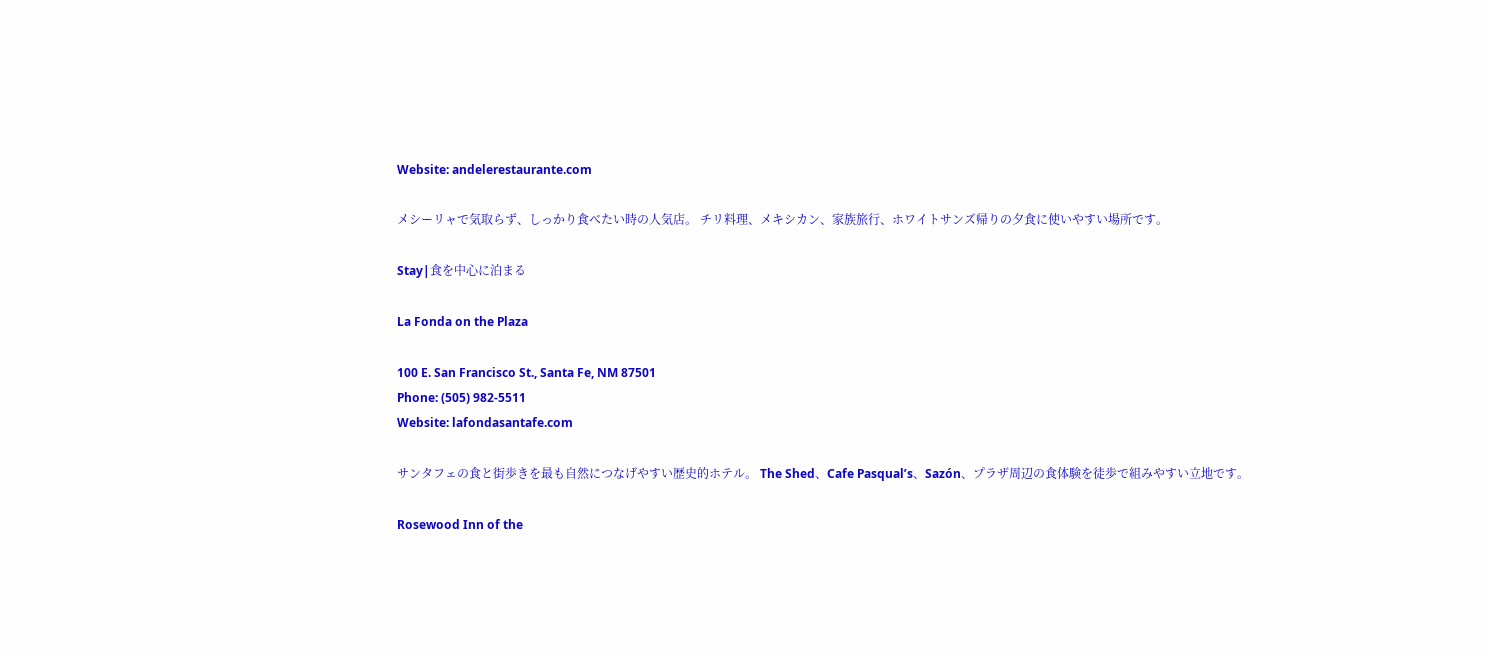Website: andelerestaurante.com

メシーリャで気取らず、しっかり食べたい時の人気店。 チリ料理、メキシカン、家族旅行、ホワイトサンズ帰りの夕食に使いやすい場所です。

Stay|食を中心に泊まる

La Fonda on the Plaza

100 E. San Francisco St., Santa Fe, NM 87501
Phone: (505) 982-5511
Website: lafondasantafe.com

サンタフェの食と街歩きを最も自然につなげやすい歴史的ホテル。 The Shed、Cafe Pasqual’s、Sazón、プラザ周辺の食体験を徒歩で組みやすい立地です。

Rosewood Inn of the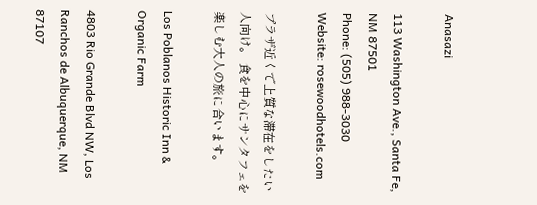Anasazi

113 Washington Ave., Santa Fe, NM 87501
Phone: (505) 988-3030
Website: rosewoodhotels.com

プラザ近くで上質な滞在をしたい人向け。 食を中心にサンタフェを楽しむ大人の旅に合います。

Los Poblanos Historic Inn & Organic Farm

4803 Rio Grande Blvd NW, Los Ranchos de Albuquerque, NM 87107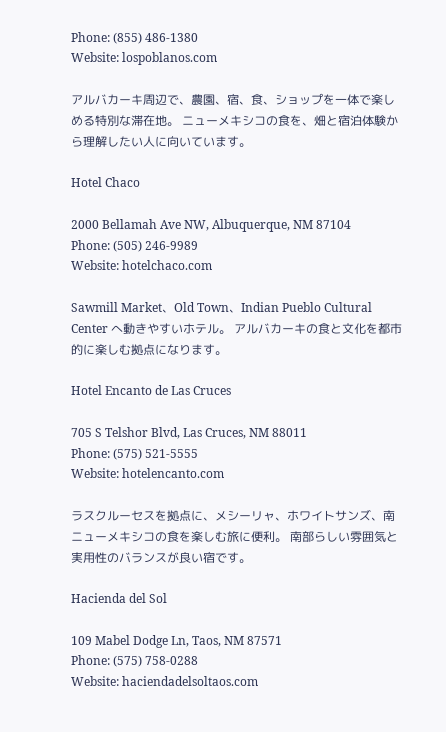Phone: (855) 486-1380
Website: lospoblanos.com

アルバカーキ周辺で、農園、宿、食、ショップを一体で楽しめる特別な滞在地。 ニューメキシコの食を、畑と宿泊体験から理解したい人に向いています。

Hotel Chaco

2000 Bellamah Ave NW, Albuquerque, NM 87104
Phone: (505) 246-9989
Website: hotelchaco.com

Sawmill Market、Old Town、Indian Pueblo Cultural Center へ動きやすいホテル。 アルバカーキの食と文化を都市的に楽しむ拠点になります。

Hotel Encanto de Las Cruces

705 S Telshor Blvd, Las Cruces, NM 88011
Phone: (575) 521-5555
Website: hotelencanto.com

ラスクルーセスを拠点に、メシーリャ、ホワイトサンズ、南ニューメキシコの食を楽しむ旅に便利。 南部らしい雰囲気と実用性のバランスが良い宿です。

Hacienda del Sol

109 Mabel Dodge Ln, Taos, NM 87571
Phone: (575) 758-0288
Website: haciendadelsoltaos.com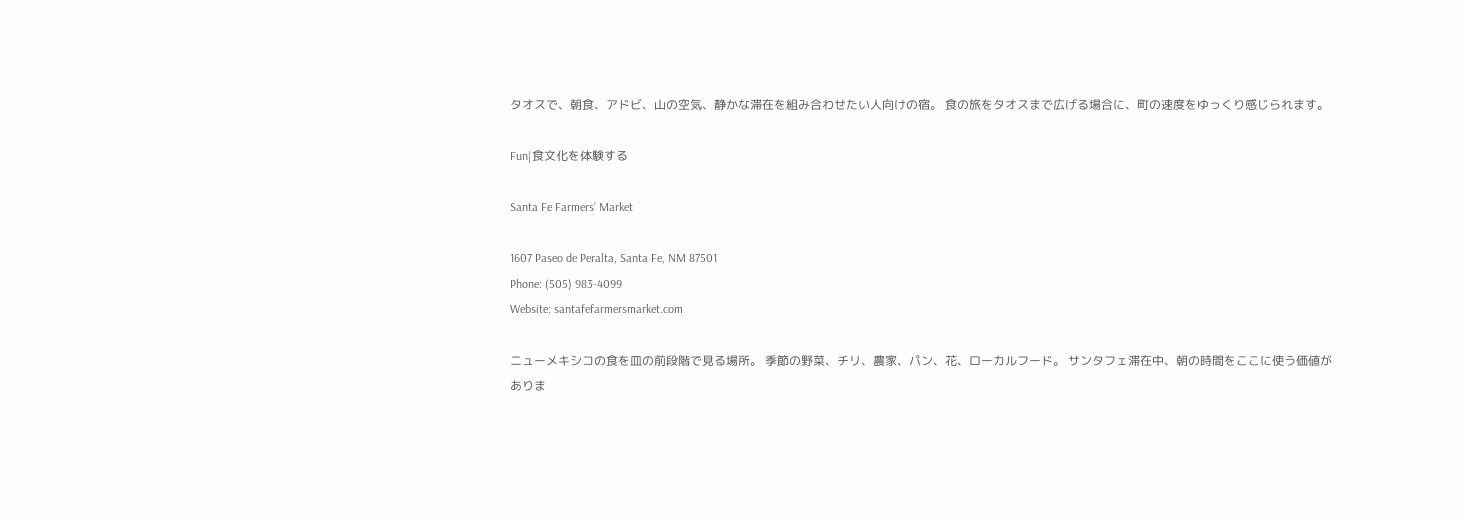タオスで、朝食、アドビ、山の空気、静かな滞在を組み合わせたい人向けの宿。 食の旅をタオスまで広げる場合に、町の速度をゆっくり感じられます。

Fun|食文化を体験する

Santa Fe Farmers’ Market

1607 Paseo de Peralta, Santa Fe, NM 87501
Phone: (505) 983-4099
Website: santafefarmersmarket.com

ニューメキシコの食を皿の前段階で見る場所。 季節の野菜、チリ、農家、パン、花、ローカルフード。 サンタフェ滞在中、朝の時間をここに使う価値がありま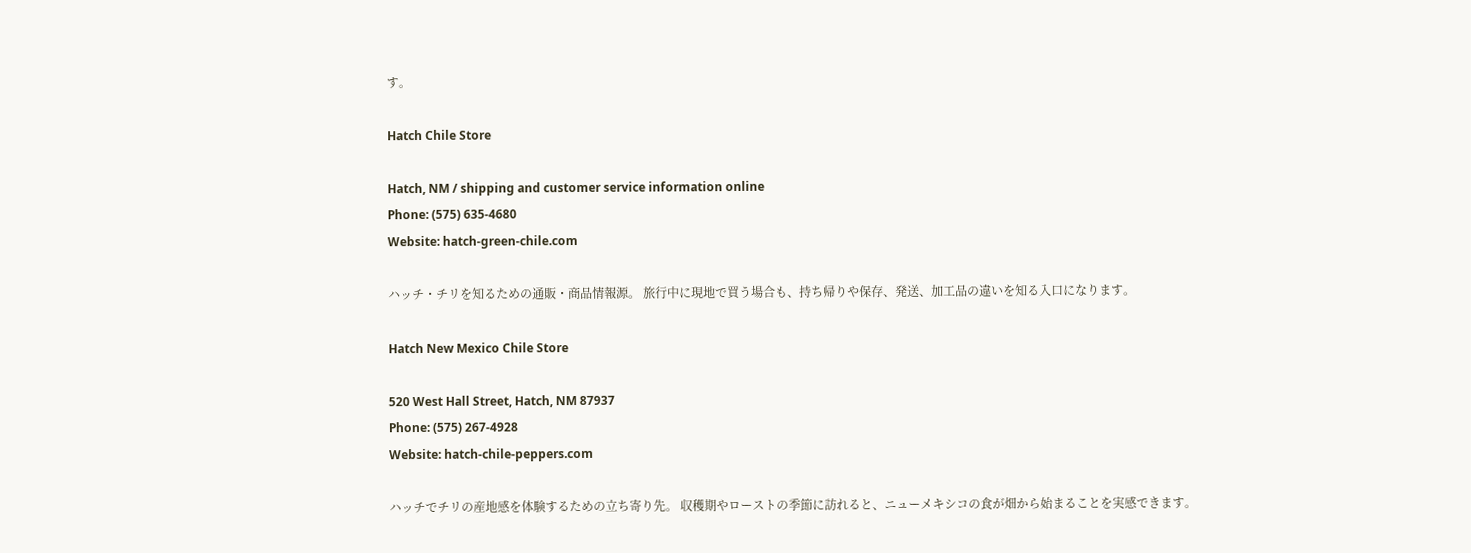す。

Hatch Chile Store

Hatch, NM / shipping and customer service information online
Phone: (575) 635-4680
Website: hatch-green-chile.com

ハッチ・チリを知るための通販・商品情報源。 旅行中に現地で買う場合も、持ち帰りや保存、発送、加工品の違いを知る入口になります。

Hatch New Mexico Chile Store

520 West Hall Street, Hatch, NM 87937
Phone: (575) 267-4928
Website: hatch-chile-peppers.com

ハッチでチリの産地感を体験するための立ち寄り先。 収穫期やローストの季節に訪れると、ニューメキシコの食が畑から始まることを実感できます。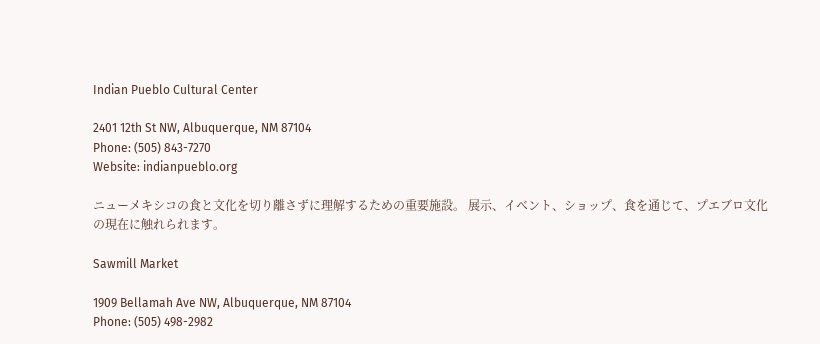Indian Pueblo Cultural Center

2401 12th St NW, Albuquerque, NM 87104
Phone: (505) 843-7270
Website: indianpueblo.org

ニューメキシコの食と文化を切り離さずに理解するための重要施設。 展示、イベント、ショップ、食を通じて、プエブロ文化の現在に触れられます。

Sawmill Market

1909 Bellamah Ave NW, Albuquerque, NM 87104
Phone: (505) 498-2982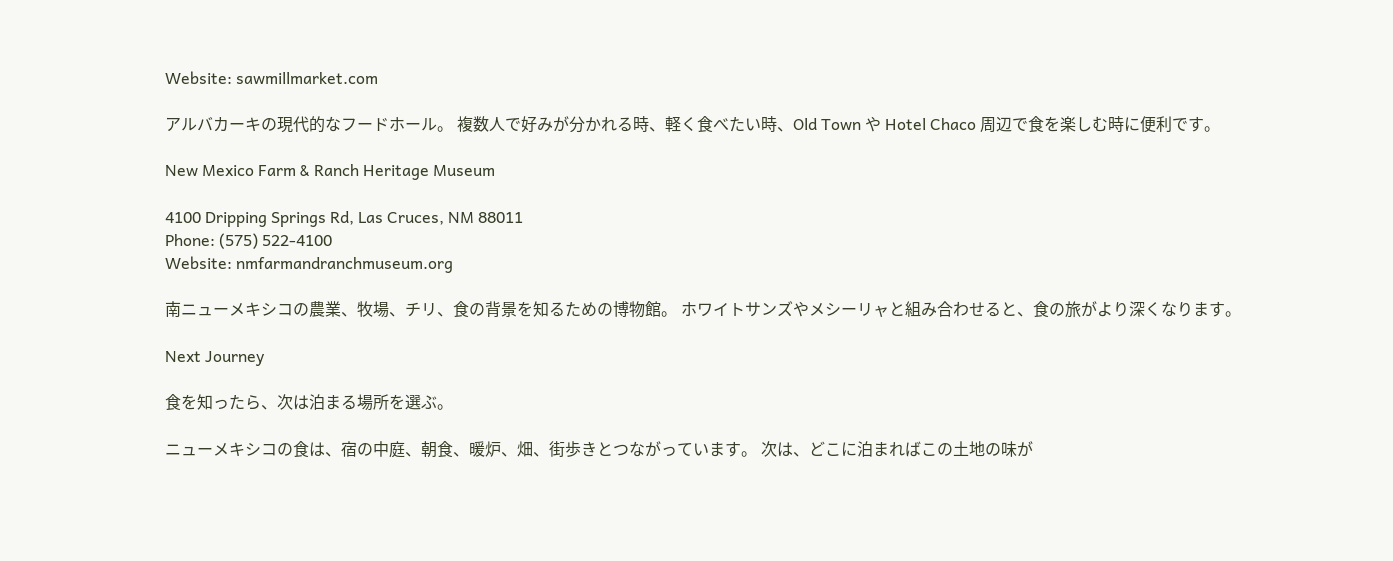Website: sawmillmarket.com

アルバカーキの現代的なフードホール。 複数人で好みが分かれる時、軽く食べたい時、Old Town や Hotel Chaco 周辺で食を楽しむ時に便利です。

New Mexico Farm & Ranch Heritage Museum

4100 Dripping Springs Rd, Las Cruces, NM 88011
Phone: (575) 522-4100
Website: nmfarmandranchmuseum.org

南ニューメキシコの農業、牧場、チリ、食の背景を知るための博物館。 ホワイトサンズやメシーリャと組み合わせると、食の旅がより深くなります。

Next Journey

食を知ったら、次は泊まる場所を選ぶ。

ニューメキシコの食は、宿の中庭、朝食、暖炉、畑、街歩きとつながっています。 次は、どこに泊まればこの土地の味が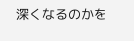深くなるのかを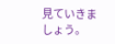見ていきましょう。